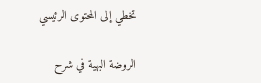تخطي إلى المحتوى الرئيسي

الروضة البهية في شرح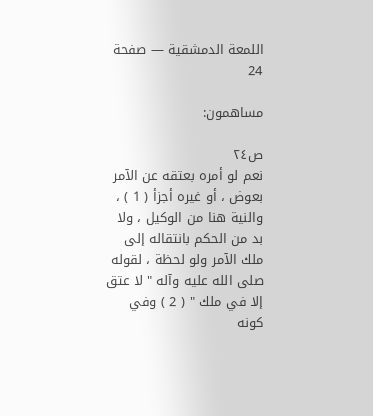اللمعة الدمشقية — صفحة 24

مساهمون:

ص٢٤
نعم لو أمره بعتقه عن الآمر بعوض ، أو غيره أجزأ ( 1 ) ، والنية هنا من الوكيل ، ولا بد من الحكم بانتقاله إلى ملك الآمر ولو لحظة ، لقوله صلى الله عليه وآله " لا عتق إلا في ملك " ( 2 ) وفي كونه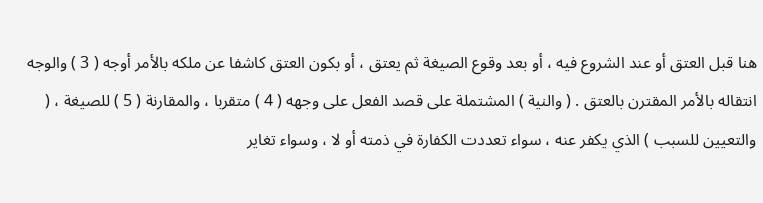هنا قبل العتق أو عند الشروع فيه ، أو بعد وقوع الصيغة ثم يعتق ، أو بكون العتق كاشفا عن ملكه بالأمر أوجه ( 3 ) والوجه انتقاله بالأمر المقترن بالعتق . ( والنية ) المشتملة على قصد الفعل على وجهه ( 4 ) متقربا ، والمقارنة ( 5 ) للصيغة ، ( والتعيين للسبب ) الذي يكفر عنه ، سواء تعددت الكفارة في ذمته أو لا ، وسواء تغاير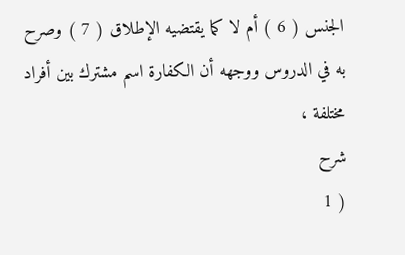الجنس ( 6 ) أم لا كما يقتضيه الإطلاق ( 7 ) وصرح به في الدروس ووجهه أن الكفارة اسم مشترك بين أفراد مختلفة ،
شرح
( 1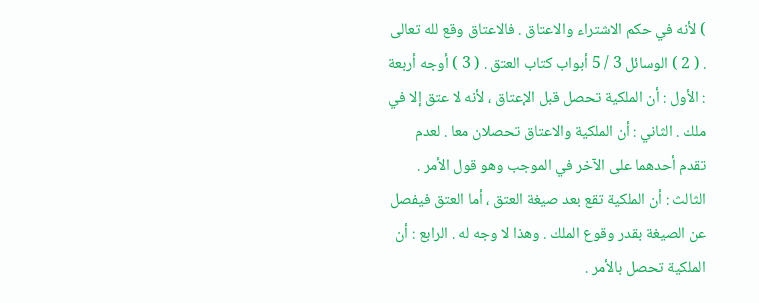) لأنه في حكم الاشتراء والاعتاق . فالاعتاق وقع لله تعالى . ( 2 ) الوسائل 3 / 5 أبواب كتاب العتق . ( 3 ) أوجه أربعة : الأول : أن الملكية تحصل قبل الإعتاق ، لأنه لا عتق إلا في ملك . الثاني : أن الملكية والاعتاق تحصلان معا . لعدم تقدم أحدهما على الآخر في الموجب وهو قول الأمر . الثالث : أن الملكية تقع بعد صيغة العتق ، أما العتق فيفصل عن الصيغة بقدر وقوع الملك . وهذا لا وجه له . الرابع : أن الملكية تحصل بالأمر .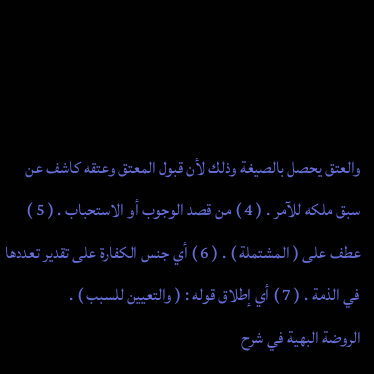والعتق يحصل بالصيغة وذلك لأن قبول المعتق وعتقه كاشف عن سبق ملكه للآمر . ( 4 ) من قصد الوجوب أو الاستحباب . ( 5 ) عطف على ( المشتملة ) . ( 6 ) أي جنس الكفارة على تقدير تعددها في الذمة . ( 7 ) أي إطلاق قوله : ( والتعيين للسبب ) .
الروضة البهية في شرح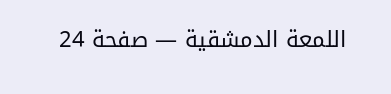اللمعة الدمشقية — صفحة 24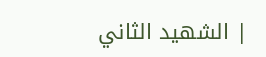| الشهيد الثاني